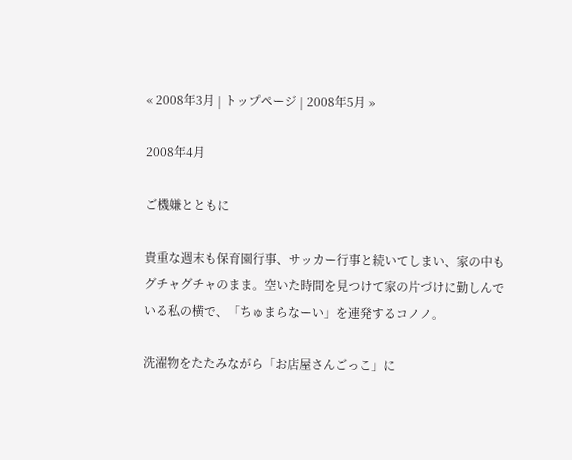« 2008年3月 | トップページ | 2008年5月 »

2008年4月

ご機嫌とともに

貴重な週末も保育園行事、サッカー行事と続いてしまい、家の中もグチャグチャのまま。空いた時間を見つけて家の片づけに勤しんでいる私の横で、「ちゅまらなーい」を連発するコノノ。

洗濯物をたたみながら「お店屋さんごっこ」に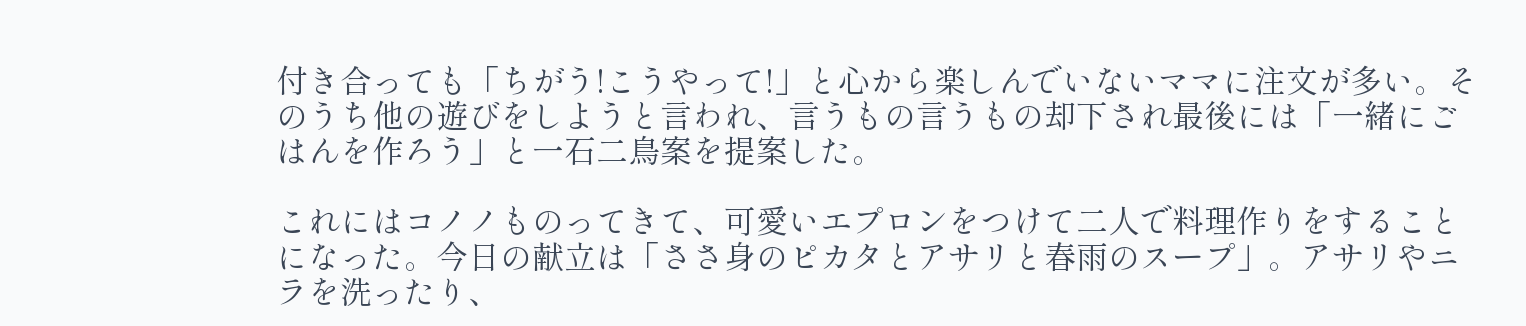付き合っても「ちがう!こうやって!」と心から楽しんでいないママに注文が多い。そのうち他の遊びをしようと言われ、言うもの言うもの却下され最後には「一緒にごはんを作ろう」と一石二鳥案を提案した。

これにはコノノものってきて、可愛いエプロンをつけて二人で料理作りをすることになった。今日の献立は「ささ身のピカタとアサリと春雨のスープ」。アサリやニラを洗ったり、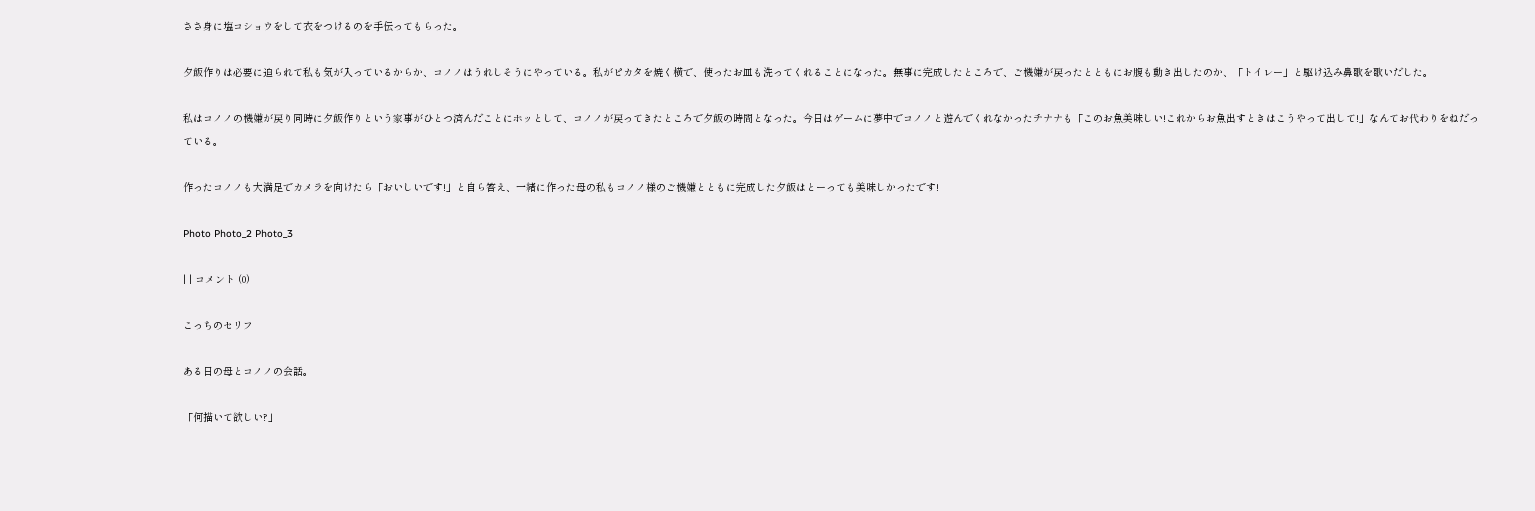ささ身に塩コショウをして衣をつけるのを手伝ってもらった。

夕飯作りは必要に迫られて私も気が入っているからか、コノノはうれしそうにやっている。私がピカタを焼く横で、使ったお皿も洗ってくれることになった。無事に完成したところで、ご機嫌が戻ったとともにお腹も動き出したのか、「トイレー」と駆け込み鼻歌を歌いだした。

私はコノノの機嫌が戻り同時に夕飯作りという家事がひとつ済んだことにホッとして、コノノが戻ってきたところで夕飯の時間となった。今日はゲームに夢中でコノノと遊んでくれなかったチナナも「このお魚美味しい!これからお魚出すときはこうやって出して!」なんてお代わりをねだっている。

作ったコノノも大満足でカメラを向けたら「おいしいです!」と自ら答え、一緒に作った母の私もコノノ様のご機嫌とともに完成した夕飯はとーっても美味しかったです!

Photo Photo_2 Photo_3

| | コメント (0)

こっちのセリフ

ある日の母とコノノの会話。

「何描いて欲しい?」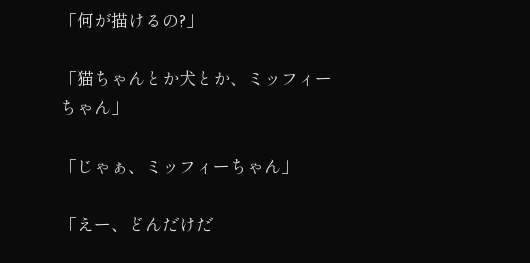「何が描けるの?」

「猫ちゃんとか犬とか、ミッフィーちゃん」

「じゃぁ、ミッフィーちゃん」

「えー、どんだけだ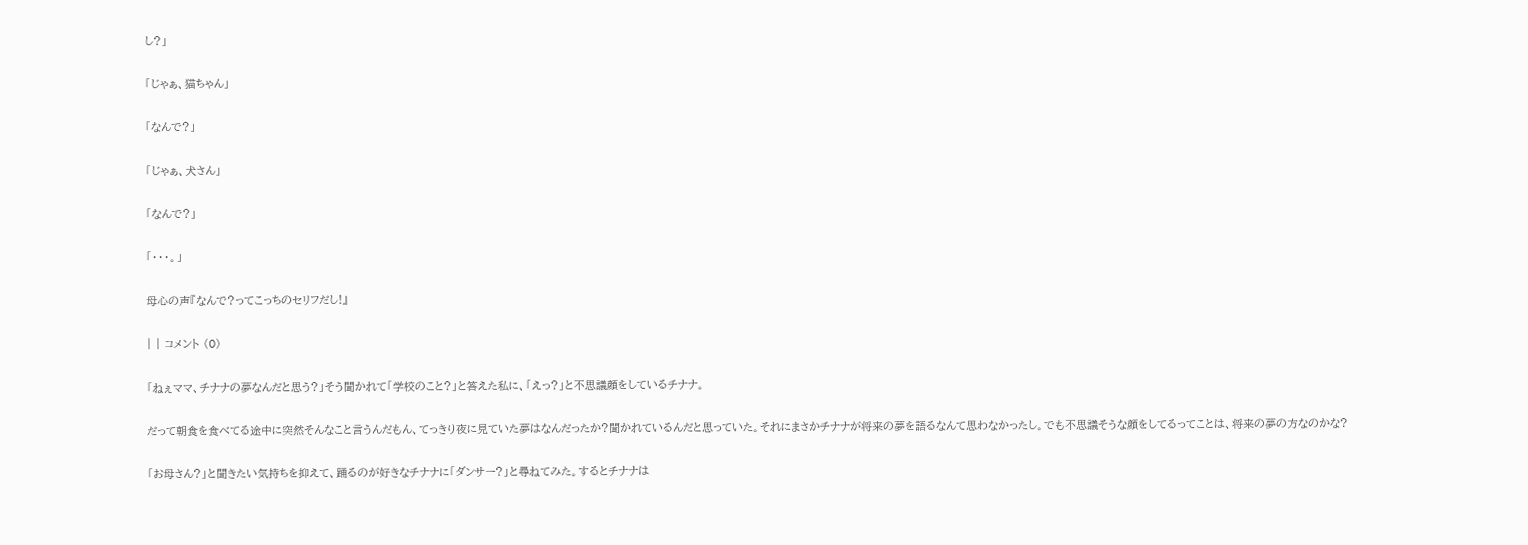し?」

「じゃぁ、猫ちゃん」

「なんで?」

「じゃぁ、犬さん」

「なんで?」

「・・・。」

母心の声『なんで?ってこっちのセリフだし!』

| | コメント (0)

「ねぇママ、チナナの夢なんだと思う?」そう聞かれて「学校のこと?」と答えた私に、「えっ?」と不思議顔をしているチナナ。

だって朝食を食べてる途中に突然そんなこと言うんだもん、てっきり夜に見ていた夢はなんだったか?聞かれているんだと思っていた。それにまさかチナナが将来の夢を語るなんて思わなかったし。でも不思議そうな顔をしてるってことは、将来の夢の方なのかな?

「お母さん?」と聞きたい気持ちを抑えて、踊るのが好きなチナナに「ダンサー?」と尋ねてみた。するとチナナは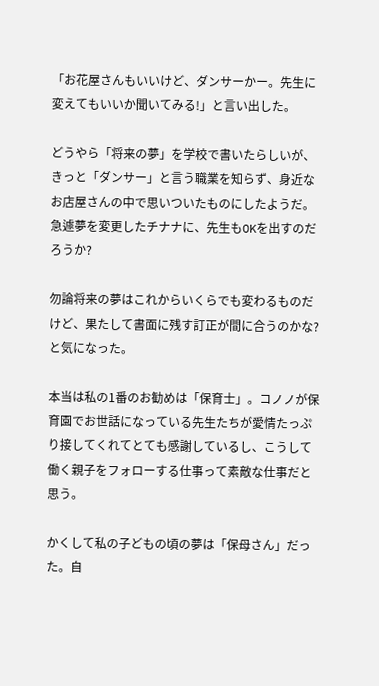「お花屋さんもいいけど、ダンサーかー。先生に変えてもいいか聞いてみる!」と言い出した。

どうやら「将来の夢」を学校で書いたらしいが、きっと「ダンサー」と言う職業を知らず、身近なお店屋さんの中で思いついたものにしたようだ。急遽夢を変更したチナナに、先生もOKを出すのだろうか?

勿論将来の夢はこれからいくらでも変わるものだけど、果たして書面に残す訂正が間に合うのかな?と気になった。

本当は私の1番のお勧めは「保育士」。コノノが保育園でお世話になっている先生たちが愛情たっぷり接してくれてとても感謝しているし、こうして働く親子をフォローする仕事って素敵な仕事だと思う。

かくして私の子どもの頃の夢は「保母さん」だった。自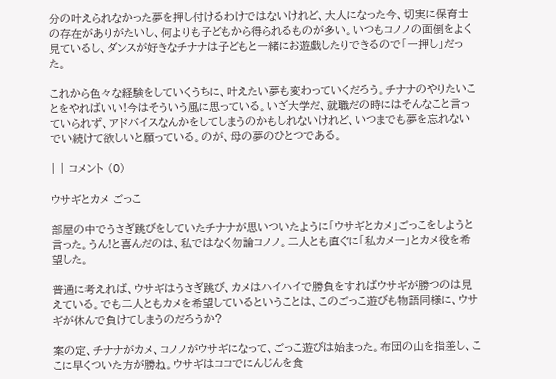分の叶えられなかった夢を押し付けるわけではないけれど、大人になった今、切実に保育士の存在がありがたいし、何よりも子どもから得られるものが多い。いつもコノノの面倒をよく見ているし、ダンスが好きなチナナは子どもと一緒にお遊戯したりできるので「一押し」だった。

これから色々な経験をしていくうちに、叶えたい夢も変わっていくだろう。チナナのやりたいことをやればいい!今はそういう風に思っている。いざ大学だ、就職だの時にはそんなこと言っていられず、アドバイスなんかをしてしまうのかもしれないけれど、いつまでも夢を忘れないでい続けて欲しいと願っている。のが、母の夢のひとつである。

| | コメント (0)

ウサギとカメ ごっこ

部屋の中でうさぎ跳びをしていたチナナが思いついたように「ウサギとカメ」ごっこをしようと言った。うん!と喜んだのは、私ではなく勿論コノノ。二人とも直ぐに「私カメー」とカメ役を希望した。

普通に考えれば、ウサギはうさぎ跳び、カメはハイハイで勝負をすればウサギが勝つのは見えている。でも二人ともカメを希望しているということは、このごっこ遊びも物語同様に、ウサギが休んで負けてしまうのだろうか?

案の定、チナナがカメ、コノノがウサギになって、ごっこ遊びは始まった。布団の山を指差し、ここに早くついた方が勝ね。ウサギはココでにんじんを食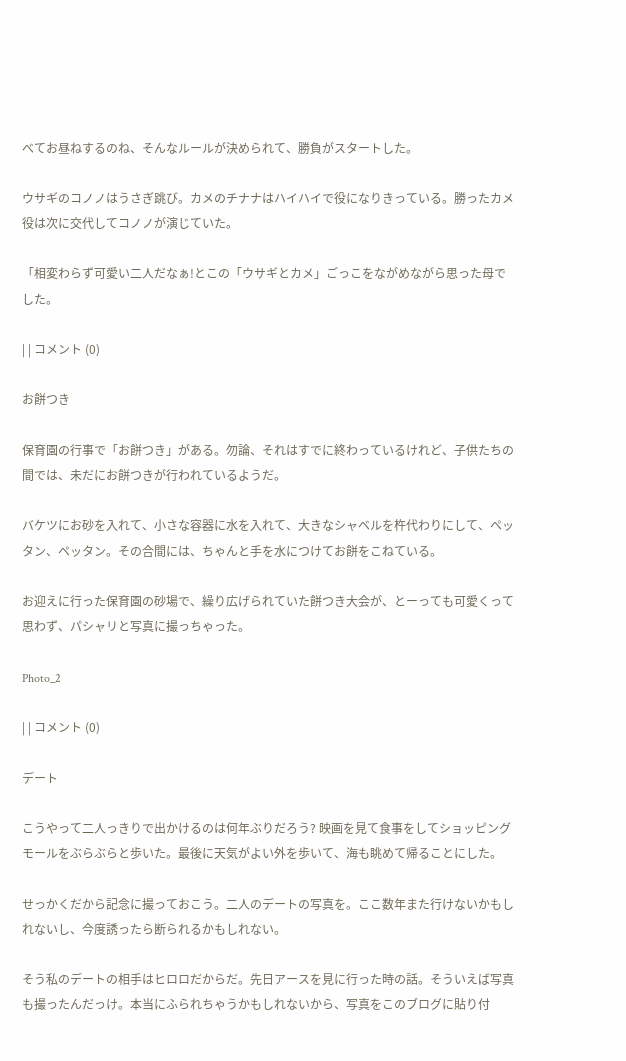べてお昼ねするのね、そんなルールが決められて、勝負がスタートした。

ウサギのコノノはうさぎ跳び。カメのチナナはハイハイで役になりきっている。勝ったカメ役は次に交代してコノノが演じていた。

「相変わらず可愛い二人だなぁ!とこの「ウサギとカメ」ごっこをながめながら思った母でした。

| | コメント (0)

お餅つき

保育園の行事で「お餅つき」がある。勿論、それはすでに終わっているけれど、子供たちの間では、未だにお餅つきが行われているようだ。

バケツにお砂を入れて、小さな容器に水を入れて、大きなシャベルを杵代わりにして、ペッタン、ペッタン。その合間には、ちゃんと手を水につけてお餅をこねている。

お迎えに行った保育園の砂場で、繰り広げられていた餅つき大会が、とーっても可愛くって思わず、パシャリと写真に撮っちゃった。

Photo_2

| | コメント (0)

デート

こうやって二人っきりで出かけるのは何年ぶりだろう? 映画を見て食事をしてショッピングモールをぶらぶらと歩いた。最後に天気がよい外を歩いて、海も眺めて帰ることにした。

せっかくだから記念に撮っておこう。二人のデートの写真を。ここ数年また行けないかもしれないし、今度誘ったら断られるかもしれない。

そう私のデートの相手はヒロロだからだ。先日アースを見に行った時の話。そういえば写真も撮ったんだっけ。本当にふられちゃうかもしれないから、写真をこのブログに貼り付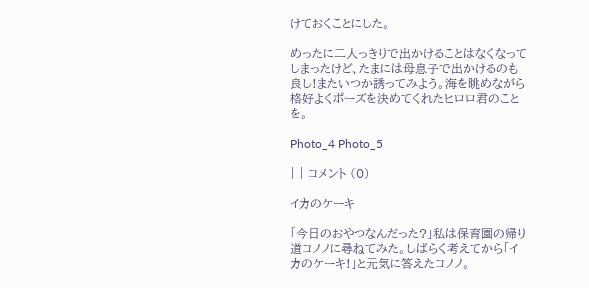けておくことにした。

めったに二人っきりで出かけることはなくなってしまったけど、たまには母息子で出かけるのも良し!またいつか誘ってみよう。海を眺めながら格好よくポーズを決めてくれたヒロロ君のことを。

Photo_4 Photo_5

| | コメント (0)

イカのケーキ

「今日のおやつなんだった?」私は保育園の帰り道コノノに尋ねてみた。しばらく考えてから「イカのケーキ!」と元気に答えたコノノ。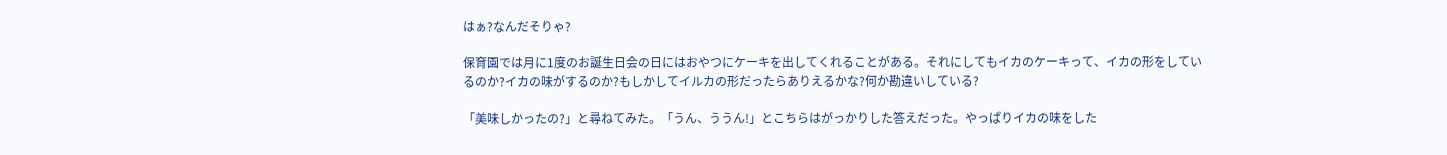はぁ?なんだそりゃ?

保育園では月に1度のお誕生日会の日にはおやつにケーキを出してくれることがある。それにしてもイカのケーキって、イカの形をしているのか?イカの味がするのか?もしかしてイルカの形だったらありえるかな?何か勘違いしている?

「美味しかったの?」と尋ねてみた。「うん、ううん!」とこちらはがっかりした答えだった。やっぱりイカの味をした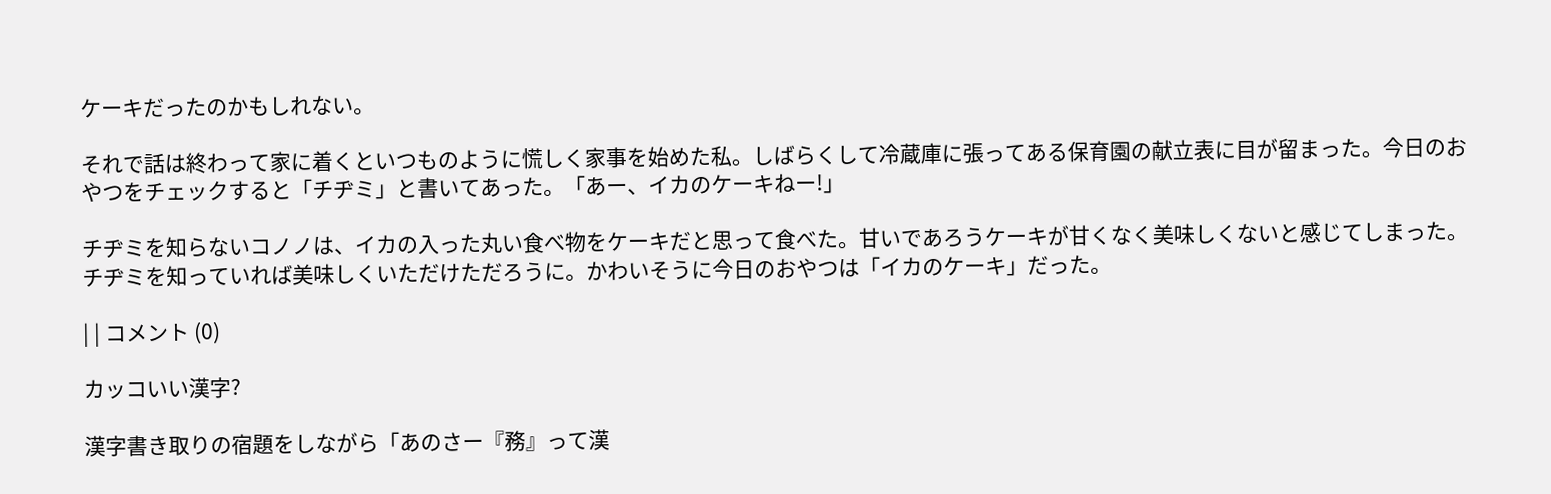ケーキだったのかもしれない。

それで話は終わって家に着くといつものように慌しく家事を始めた私。しばらくして冷蔵庫に張ってある保育園の献立表に目が留まった。今日のおやつをチェックすると「チヂミ」と書いてあった。「あー、イカのケーキねー!」

チヂミを知らないコノノは、イカの入った丸い食べ物をケーキだと思って食べた。甘いであろうケーキが甘くなく美味しくないと感じてしまった。チヂミを知っていれば美味しくいただけただろうに。かわいそうに今日のおやつは「イカのケーキ」だった。

| | コメント (0)

カッコいい漢字?

漢字書き取りの宿題をしながら「あのさー『務』って漢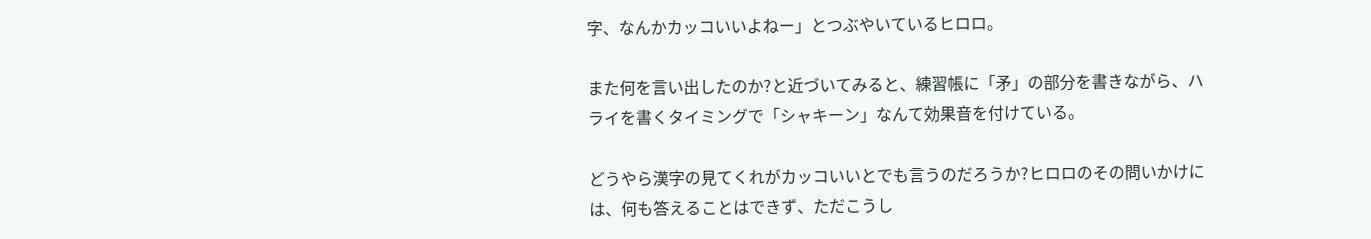字、なんかカッコいいよねー」とつぶやいているヒロロ。

また何を言い出したのか?と近づいてみると、練習帳に「矛」の部分を書きながら、ハライを書くタイミングで「シャキーン」なんて効果音を付けている。

どうやら漢字の見てくれがカッコいいとでも言うのだろうか?ヒロロのその問いかけには、何も答えることはできず、ただこうし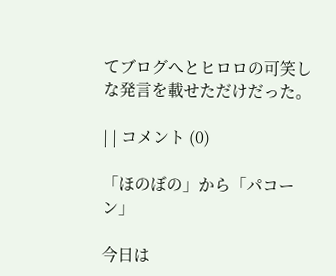てブログへとヒロロの可笑しな発言を載せただけだった。

| | コメント (0)

「ほのぼの」から「パコーン」

今日は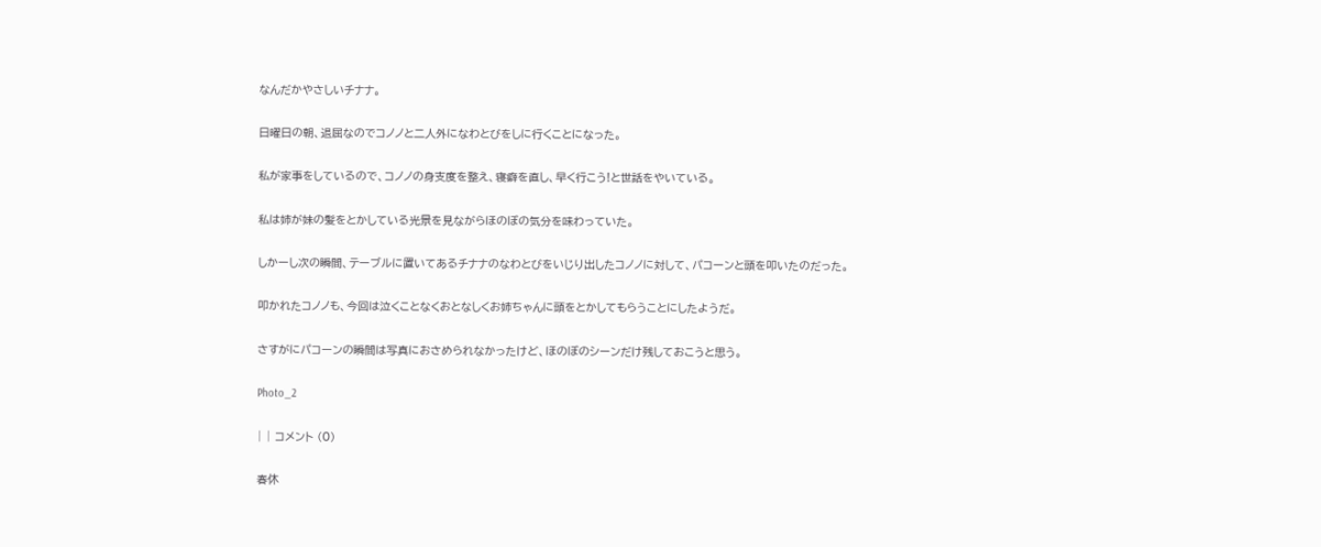なんだかやさしいチナナ。

日曜日の朝、退屈なのでコノノと二人外になわとびをしに行くことになった。

私が家事をしているので、コノノの身支度を整え、寝癖を直し、早く行こう!と世話をやいている。

私は姉が妹の髪をとかしている光景を見ながらほのぼの気分を味わっていた。

しかーし次の瞬間、テーブルに置いてあるチナナのなわとびをいじり出したコノノに対して、パコーンと頭を叩いたのだった。

叩かれたコノノも、今回は泣くことなくおとなしくお姉ちゃんに頭をとかしてもらうことにしたようだ。

さすがにパコーンの瞬間は写真におさめられなかったけど、ほのぼのシーンだけ残しておこうと思う。

Photo_2

| | コメント (0)

春休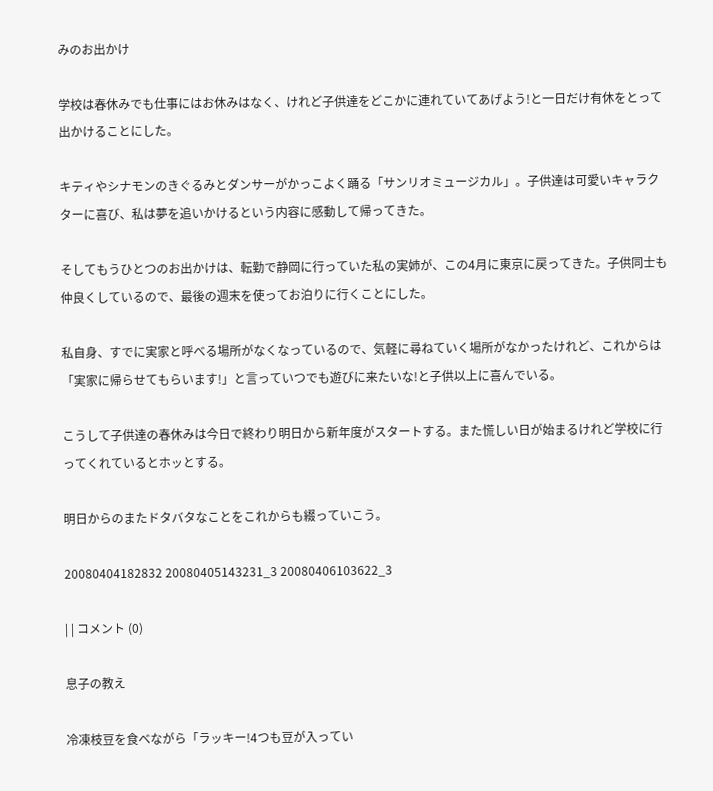みのお出かけ

学校は春休みでも仕事にはお休みはなく、けれど子供達をどこかに連れていてあげよう!と一日だけ有休をとって出かけることにした。

キティやシナモンのきぐるみとダンサーがかっこよく踊る「サンリオミュージカル」。子供達は可愛いキャラクターに喜び、私は夢を追いかけるという内容に感動して帰ってきた。

そしてもうひとつのお出かけは、転勤で静岡に行っていた私の実姉が、この4月に東京に戻ってきた。子供同士も仲良くしているので、最後の週末を使ってお泊りに行くことにした。

私自身、すでに実家と呼べる場所がなくなっているので、気軽に尋ねていく場所がなかったけれど、これからは「実家に帰らせてもらいます!」と言っていつでも遊びに来たいな!と子供以上に喜んでいる。

こうして子供達の春休みは今日で終わり明日から新年度がスタートする。また慌しい日が始まるけれど学校に行ってくれているとホッとする。

明日からのまたドタバタなことをこれからも綴っていこう。

20080404182832 20080405143231_3 20080406103622_3

| | コメント (0)

息子の教え

冷凍枝豆を食べながら「ラッキー!4つも豆が入ってい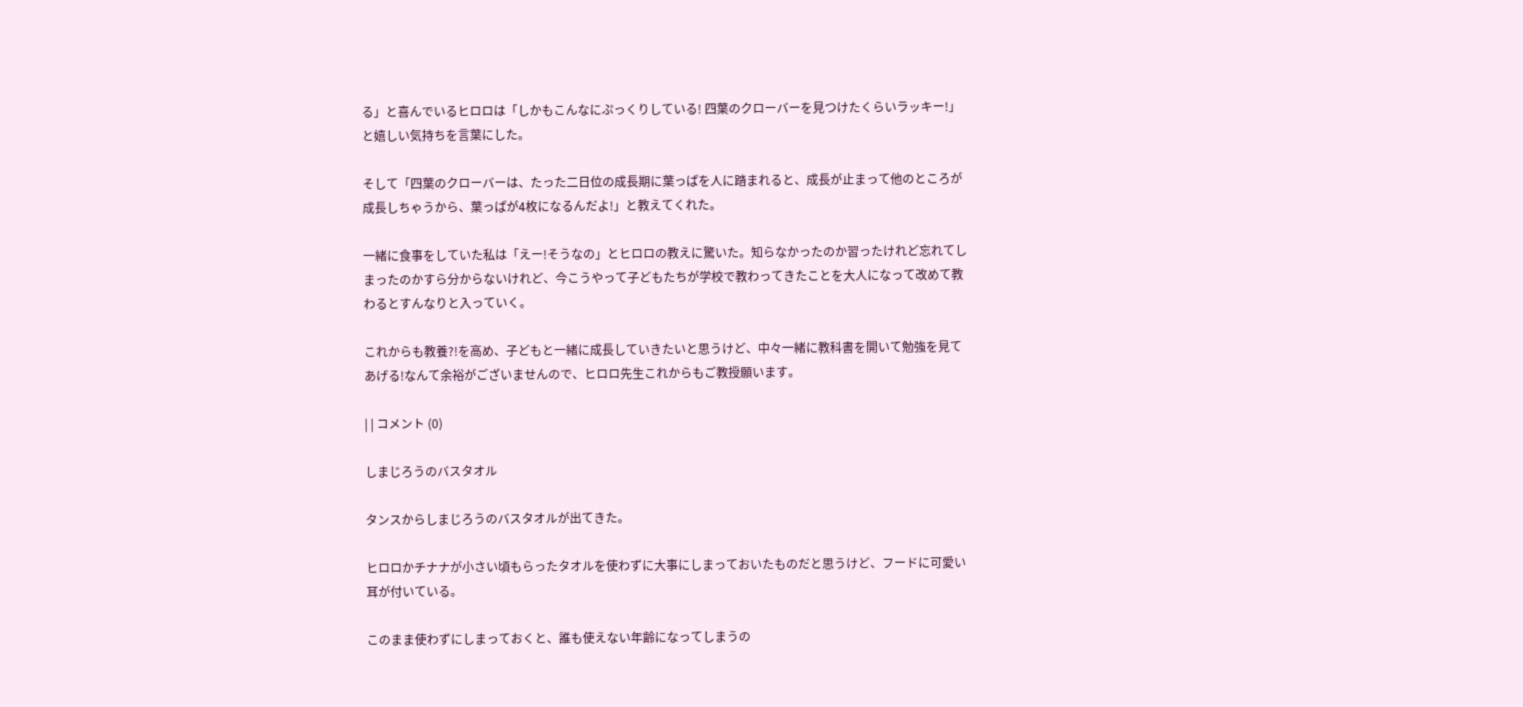る」と喜んでいるヒロロは「しかもこんなにぷっくりしている! 四葉のクローバーを見つけたくらいラッキー!」と嬉しい気持ちを言葉にした。

そして「四葉のクローバーは、たった二日位の成長期に葉っぱを人に踏まれると、成長が止まって他のところが成長しちゃうから、葉っぱが4枚になるんだよ!」と教えてくれた。

一緒に食事をしていた私は「えー!そうなの」とヒロロの教えに驚いた。知らなかったのか習ったけれど忘れてしまったのかすら分からないけれど、今こうやって子どもたちが学校で教わってきたことを大人になって改めて教わるとすんなりと入っていく。

これからも教養?!を高め、子どもと一緒に成長していきたいと思うけど、中々一緒に教科書を開いて勉強を見てあげる!なんて余裕がございませんので、ヒロロ先生これからもご教授願います。

| | コメント (0)

しまじろうのバスタオル

タンスからしまじろうのバスタオルが出てきた。

ヒロロかチナナが小さい頃もらったタオルを使わずに大事にしまっておいたものだと思うけど、フードに可愛い耳が付いている。

このまま使わずにしまっておくと、誰も使えない年齢になってしまうの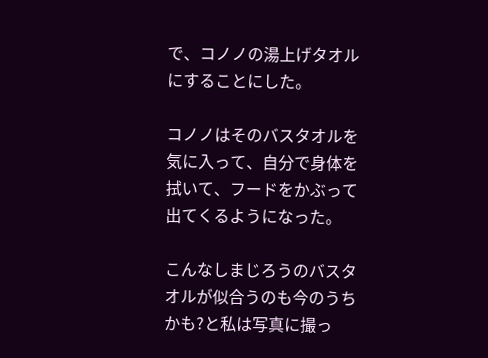で、コノノの湯上げタオルにすることにした。

コノノはそのバスタオルを気に入って、自分で身体を拭いて、フードをかぶって出てくるようになった。

こんなしまじろうのバスタオルが似合うのも今のうちかも?と私は写真に撮っ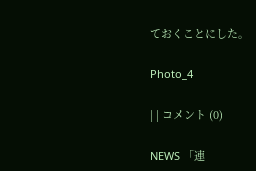ておくことにした。

Photo_4

| | コメント (0)

NEWS 「連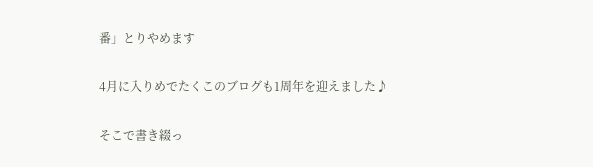番」とりやめます

4月に入りめでたくこのブログも1周年を迎えました♪

そこで書き綴っ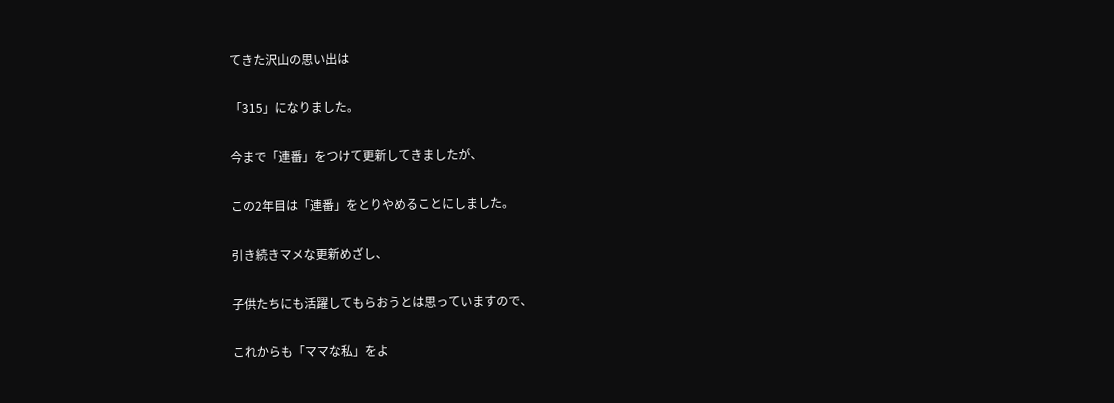てきた沢山の思い出は

「315」になりました。

今まで「連番」をつけて更新してきましたが、

この2年目は「連番」をとりやめることにしました。

引き続きマメな更新めざし、

子供たちにも活躍してもらおうとは思っていますので、

これからも「ママな私」をよ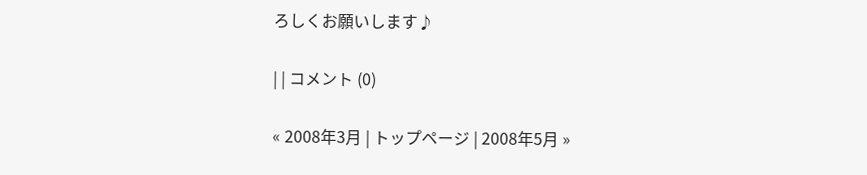ろしくお願いします♪

| | コメント (0)

« 2008年3月 | トップページ | 2008年5月 »